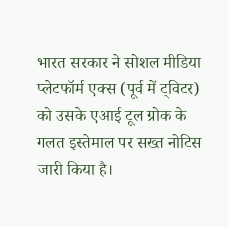भारत सरकार ने सोशल मीडिया प्लेटफॉर्म एक्स (पूर्व में ट्विटर) को उसके एआई टूल ग्रोक के गलत इस्तेमाल पर सख्त नोटिस जारी किया है।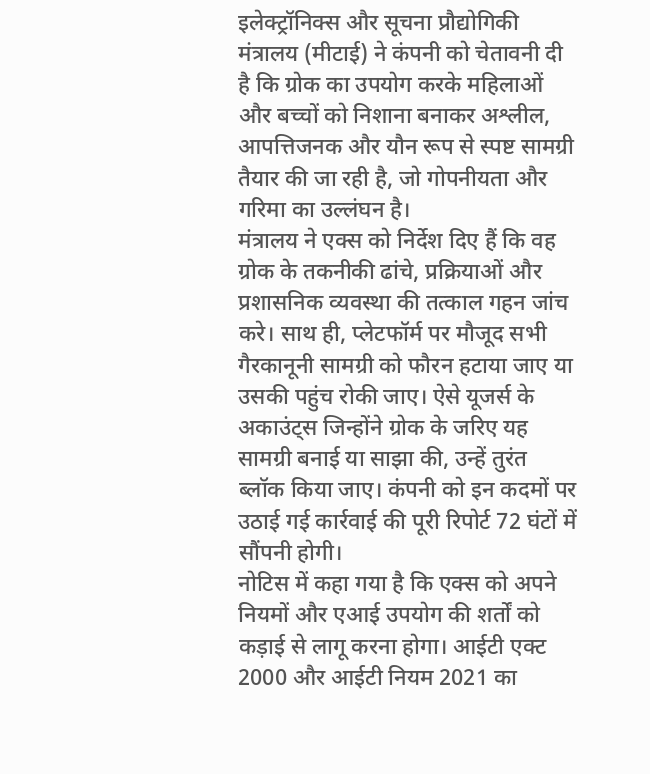इलेक्ट्रॉनिक्स और सूचना प्रौद्योगिकी मंत्रालय (मीटाई) ने कंपनी को चेतावनी दी है कि ग्रोक का उपयोग करके महिलाओं और बच्चों को निशाना बनाकर अश्लील, आपत्तिजनक और यौन रूप से स्पष्ट सामग्री तैयार की जा रही है, जो गोपनीयता और गरिमा का उल्लंघन है।
मंत्रालय ने एक्स को निर्देश दिए हैं कि वह ग्रोक के तकनीकी ढांचे, प्रक्रियाओं और प्रशासनिक व्यवस्था की तत्काल गहन जांच करे। साथ ही, प्लेटफॉर्म पर मौजूद सभी गैरकानूनी सामग्री को फौरन हटाया जाए या उसकी पहुंच रोकी जाए। ऐसे यूजर्स के अकाउंट्स जिन्होंने ग्रोक के जरिए यह सामग्री बनाई या साझा की, उन्हें तुरंत ब्लॉक किया जाए। कंपनी को इन कदमों पर उठाई गई कार्रवाई की पूरी रिपोर्ट 72 घंटों में सौंपनी होगी।
नोटिस में कहा गया है कि एक्स को अपने नियमों और एआई उपयोग की शर्तों को कड़ाई से लागू करना होगा। आईटी एक्ट 2000 और आईटी नियम 2021 का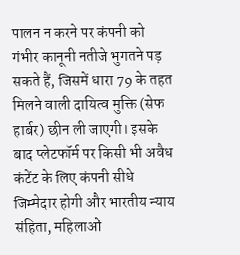पालन न करने पर कंपनी को गंभीर कानूनी नतीजे भुगतने पड़ सकते हैं, जिसमें धारा 79 के तहत मिलने वाली दायित्व मुक्ति (सेफ हार्बर) छीन ली जाएगी। इसके बाद प्लेटफॉर्म पर किसी भी अवैध कंटेंट के लिए कंपनी सीधे जिम्मेदार होगी और भारतीय न्याय संहिता, महिलाओं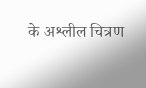के अश्लील चित्रण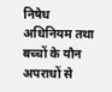निषेध अधिनियम तथा बच्चों के यौन अपराधों से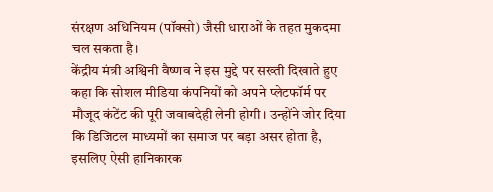संरक्षण अधिनियम (पॉक्सो) जैसी धाराओं के तहत मुकदमा चल सकता है।
केंद्रीय मंत्री अश्विनी वैष्णव ने इस मुद्दे पर सख्ती दिखाते हुए कहा कि सोशल मीडिया कंपनियों को अपने प्लेटफॉर्म पर मौजूद कंटेंट की पूरी जवाबदेही लेनी होगी। उन्होंने जोर दिया कि डिजिटल माध्यमों का समाज पर बड़ा असर होता है, इसलिए ऐसी हानिकारक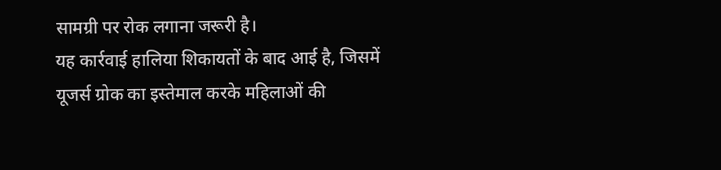सामग्री पर रोक लगाना जरूरी है।
यह कार्रवाई हालिया शिकायतों के बाद आई है, जिसमें यूजर्स ग्रोक का इस्तेमाल करके महिलाओं की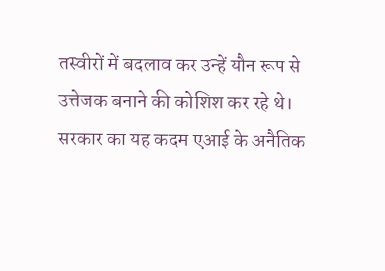तस्वीरों में बदलाव कर उन्हें यौन रूप से उत्तेजक बनाने की कोशिश कर रहे थे। सरकार का यह कदम एआई के अनैतिक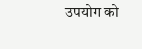उपयोग को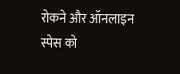रोकने और ऑनलाइन स्पेस को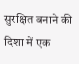सुरक्षित बनाने की दिशा में एक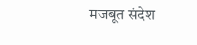मजबूत संदेश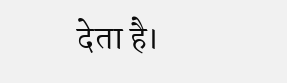देता है।